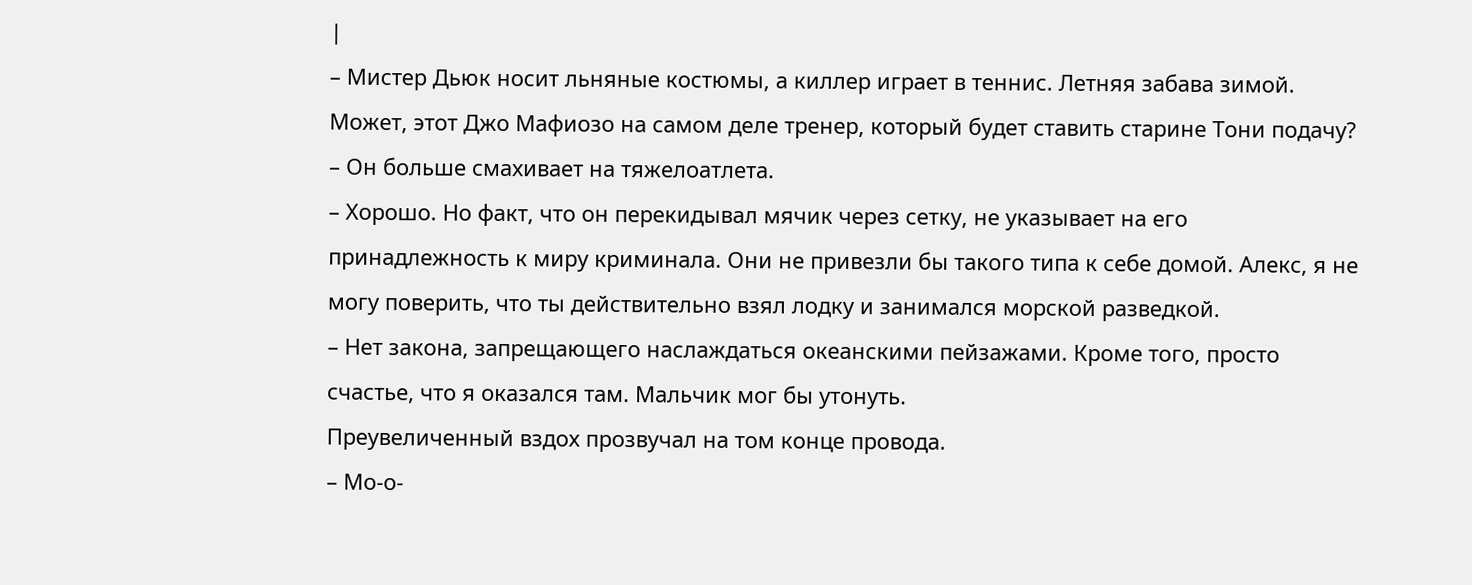|
– Мистер Дьюк носит льняные костюмы, а киллер играет в теннис. Летняя забава зимой. Может, этот Джо Мафиозо на самом деле тренер, который будет ставить старине Тони подачу?
– Он больше смахивает на тяжелоатлета.
– Хорошо. Но факт, что он перекидывал мячик через сетку, не указывает на его принадлежность к миру криминала. Они не привезли бы такого типа к себе домой. Алекс, я не могу поверить, что ты действительно взял лодку и занимался морской разведкой.
– Нет закона, запрещающего наслаждаться океанскими пейзажами. Кроме того, просто счастье, что я оказался там. Мальчик мог бы утонуть.
Преувеличенный вздох прозвучал на том конце провода.
– Мо-о-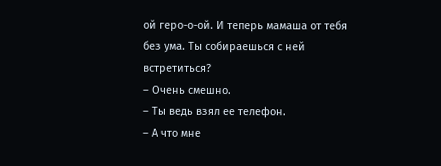ой геро-о-ой. И теперь мамаша от тебя без ума. Ты собираешься с ней встретиться?
– Очень смешно.
– Ты ведь взял ее телефон.
– А что мне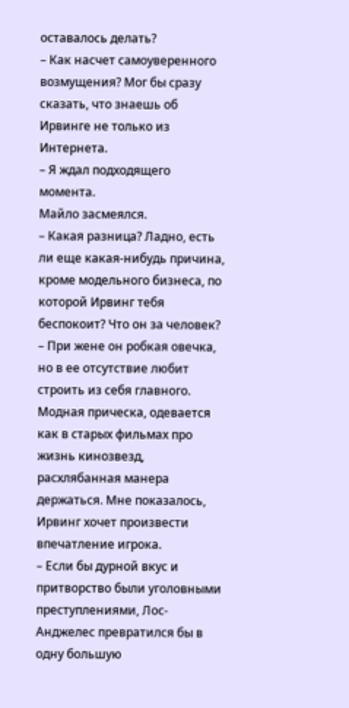оставалось делать?
– Как насчет самоуверенного возмущения? Мог бы сразу сказать, что знаешь об Ирвинге не только из Интернета.
– Я ждал подходящего момента.
Майло засмеялся.
– Какая разница? Ладно, есть ли еще какая-нибудь причина, кроме модельного бизнеса, по которой Ирвинг тебя беспокоит? Что он за человек?
– При жене он робкая овечка, но в ее отсутствие любит строить из себя главного. Модная прическа, одевается как в старых фильмах про жизнь кинозвезд, расхлябанная манера держаться. Мне показалось, Ирвинг хочет произвести впечатление игрока.
– Если бы дурной вкус и притворство были уголовными преступлениями, Лос-Анджелес превратился бы в одну большую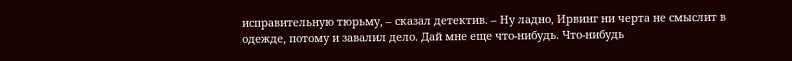исправительную тюрьму, – сказал детектив. – Ну ладно, Ирвинг ни черта не смыслит в одежде, потому и завалил дело. Дай мне еще что-нибудь. Что-нибудь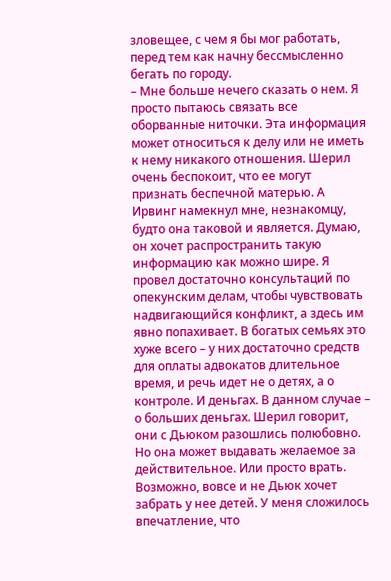зловещее, с чем я бы мог работать, перед тем как начну бессмысленно бегать по городу.
– Мне больше нечего сказать о нем. Я просто пытаюсь связать все оборванные ниточки. Эта информация может относиться к делу или не иметь к нему никакого отношения. Шерил очень беспокоит, что ее могут признать беспечной матерью. А Ирвинг намекнул мне, незнакомцу, будто она таковой и является. Думаю, он хочет распространить такую информацию как можно шире. Я провел достаточно консультаций по опекунским делам, чтобы чувствовать надвигающийся конфликт, а здесь им явно попахивает. В богатых семьях это хуже всего – у них достаточно средств для оплаты адвокатов длительное время, и речь идет не о детях, а о контроле. И деньгах. В данном случае – о больших деньгах. Шерил говорит, они с Дьюком разошлись полюбовно. Но она может выдавать желаемое за действительное. Или просто врать. Возможно, вовсе и не Дьюк хочет забрать у нее детей. У меня сложилось впечатление, что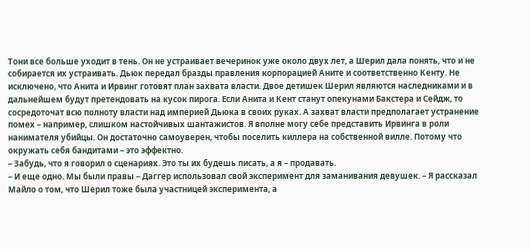Тони все больше уходит в тень. Он не устраивает вечеринок уже около двух лет, а Шерил дала понять, что и не собирается их устраивать. Дьюк передал бразды правления корпорацией Аните и соответственно Кенту. Не исключено, что Анита и Ирвинг готовят план захвата власти. Двое детишек Шерил являются наследниками и в дальнейшем будут претендовать на кусок пирога. Если Анита и Кент станут опекунами Бакстера и Сейдж, то сосредоточат всю полноту власти над империей Дьюка в своих руках. А захват власти предполагает устранение помех – например, слишком настойчивых шантажистов. Я вполне могу себе представить Ирвинга в роли нанимателя убийцы. Он достаточно самоуверен, чтобы поселить киллера на собственной вилле. Потому что окружать себя бандитами – это эффектно.
– Забудь, что я говорил о сценариях. Это ты их будешь писать, а я – продавать.
– И еще одно. Мы были правы – Даггер использовал свой эксперимент для заманивания девушек. – Я рассказал Майло о том, что Шерил тоже была участницей эксперимента, а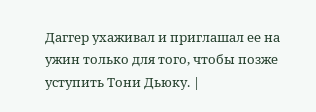Даггер ухаживал и приглашал ее на ужин только для того, чтобы позже уступить Тони Дьюку. |